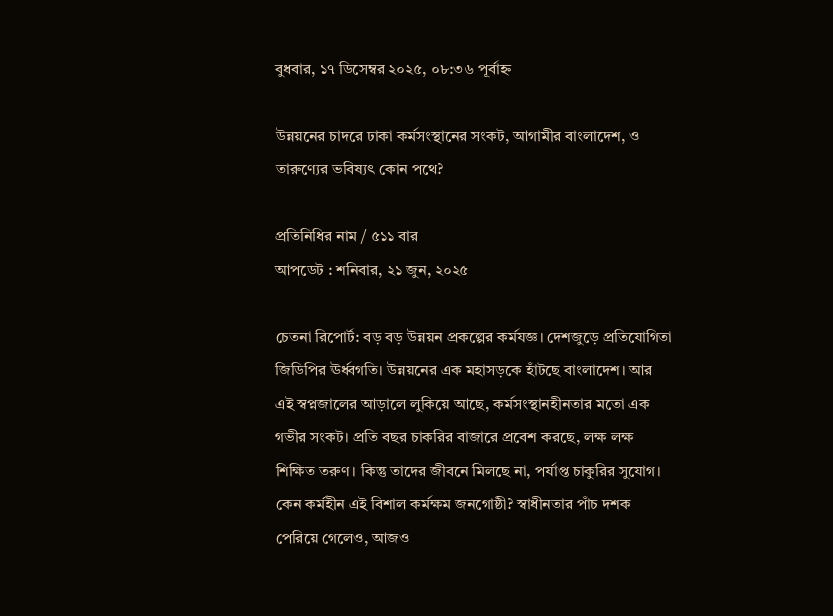বুধবার, ১৭ ডিসেম্বর ২০২৫, ০৮:৩৬ পূর্বাহ্ন

উন্নয়নের চাদরে ঢাকা কর্মসংস্থানের সংকট, আগামীর বাংলাদেশ, ও তারুণ্যের ভবিষ্যৎ কোন পথে?

প্রতিনিধির নাম / ৫১১ বার
আপডেট : শনিবার, ২১ জুন, ২০২৫

চেতনা রিপোর্ট: বড় বড় উন্নয়ন প্রকল্পের কর্মযজ্ঞ। দেশজুড়ে প্রতিযোগিতা জিডিপির ঊর্ধ্বগতি। উন্নয়নের এক মহাসড়কে হাঁটছে বাংলাদেশ। আর এই স্বপ্নজালের আড়ালে লুকিয়ে আছে, কর্মসংস্থানহীনতার মতো এক গভীর সংকট। প্রতি বছর চাকরির বাজারে প্রবেশ করছে, লক্ষ লক্ষ শিক্ষিত তরুণ। কিন্তু তাদের জীবনে মিলছে না, পর্যাপ্ত চাকুরির সুযোগ। কেন কর্মহীন এই বিশাল কর্মক্ষম জনগোষ্ঠী? স্বাধীনতার পাঁচ দশক পেরিয়ে গেলেও, আজও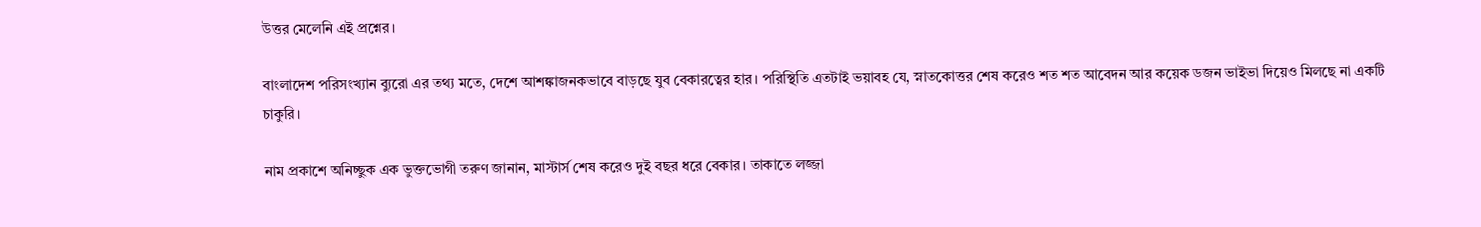উত্তর মেলেনি এই প্রশ্নের।

বাংলাদেশ পরিসংখ্যান ব্যুরো এর তথ্য মতে, দেশে আশঙ্কাজনকভাবে বাড়ছে যুব বেকারত্বের হার। পরিস্থিতি এতটাই ভয়াবহ যে, স্নাতকোত্তর শেষ করেও শত শত আবেদন আর কয়েক ডজন ভাইভা দিয়েও মিলছে না একটি চাকুরি।

নাম প্রকাশে অনিচ্ছুক এক ভুক্তভোগী তরুণ জানান, মাস্টার্স শেষ করেও দুই বছর ধরে বেকার। তাকাতে লজ্জা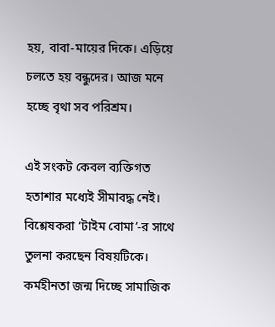হয়, বাবা-মায়ের দিকে। এড়িয়ে চলতে হয় বন্ধুদের। আজ মনে হচ্ছে বৃথা সব পরিশ্রম।

এই সংকট কেবল ব্যক্তিগত হতাশার মধ্যেই সীমাবদ্ধ নেই। বিশ্লেষকরা ‘টাইম বোমা’-র সাথে তুলনা করছেন বিষয়টিকে। কর্মহীনতা জন্ম দিচ্ছে সামাজিক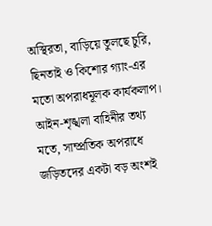অস্থিরতা, বাড়িয়ে তুলছে চুরি, ছিনতাই ও কিশোর গ্যাং-এর মতো অপরাধমূলক কার্যকলাপ। আইন-শৃঙ্খলা বাহিনীর তথ্য মতে, সাম্প্রতিক অপরাধে জড়িতদের একটা বড় অংশই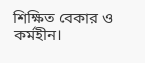শিক্ষিত বেকার ও কর্মহীন।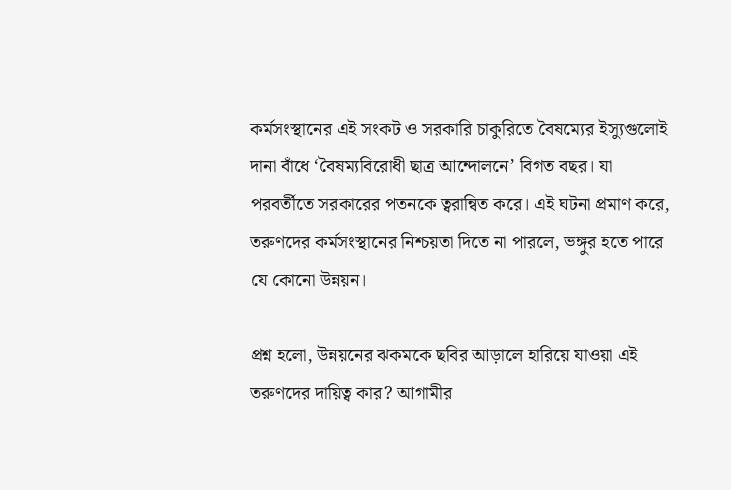কর্মসংস্থানের এই সংকট ও সরকারি চাকুরিতে বৈষম্যের ইস্যুগুলোই দানা বাঁধে ‘বৈষম্যবিরোধী ছাত্র আন্দোলনে’ বিগত বছর। যা পরবর্তীতে সরকারের পতনকে ত্বরান্বিত করে। এই ঘটনা প্রমাণ করে, তরুণদের কর্মসংস্থানের নিশ্চয়তা দিতে না পারলে, ভঙ্গুর হতে পারে যে কোনো উন্নয়ন।

প্রশ্ন হলো, উন্নয়নের ঝকমকে ছবির আড়ালে হারিয়ে যাওয়া এই তরুণদের দায়িত্ব কার? আগামীর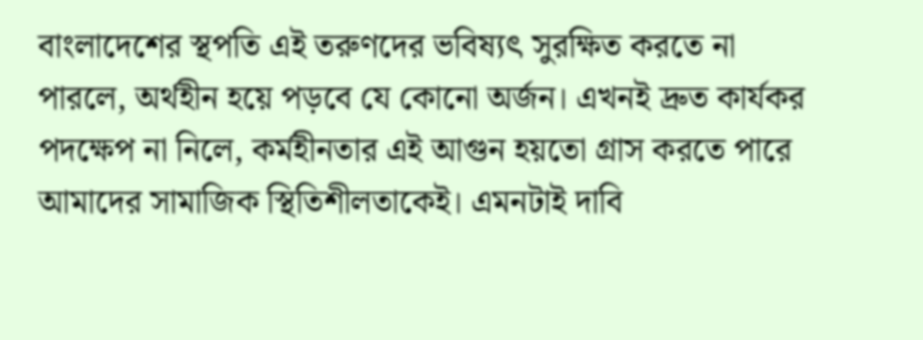বাংলাদেশের স্থপতি এই তরুণদের ভবিষ্যৎ সুরক্ষিত করতে না পারলে, অর্থহীন হয়ে পড়বে যে কোনো অর্জন। এখনই দ্রুত কার্যকর পদক্ষেপ না নিলে, কর্মহীনতার এই আগুন হয়তো গ্রাস করতে পারে আমাদের সামাজিক স্থিতিশীলতাকেই। এমনটাই দাবি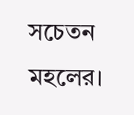সচেতন মহলের।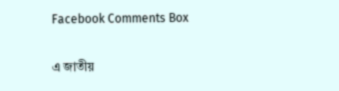Facebook Comments Box


এ জাতীয়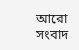আরো সংবাদ